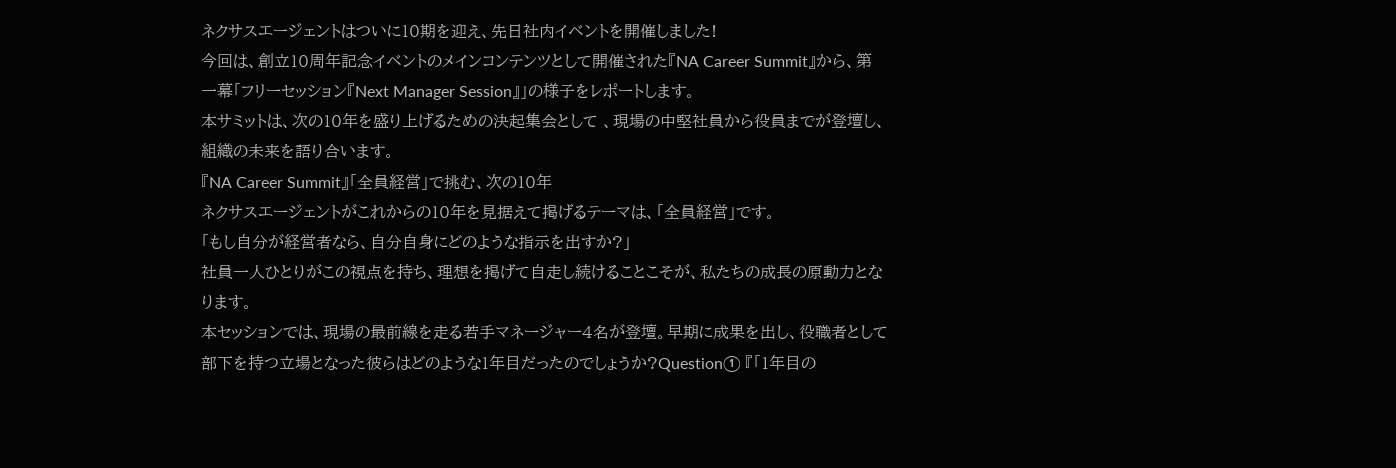ネクサスエージェントはついに10期を迎え、先日社内イベントを開催しました!
今回は、創立10周年記念イベントのメインコンテンツとして開催された『NA Career Summit』から、第一幕「フリーセッション『Next Manager Session』」の様子をレポートします。
本サミットは、次の10年を盛り上げるための決起集会として 、現場の中堅社員から役員までが登壇し、組織の未来を語り合います。
『NA Career Summit』「全員経営」で挑む、次の10年
ネクサスエージェントがこれからの10年を見据えて掲げるテーマは、「全員経営」です。
「もし自分が経営者なら、自分自身にどのような指示を出すか?」
社員一人ひとりがこの視点を持ち、理想を掲げて自走し続けることこそが、私たちの成長の原動力となります。
本セッションでは、現場の最前線を走る若手マネージャー4名が登壇。早期に成果を出し、役職者として部下を持つ立場となった彼らはどのような1年目だったのでしょうか?Question① 『「1年目の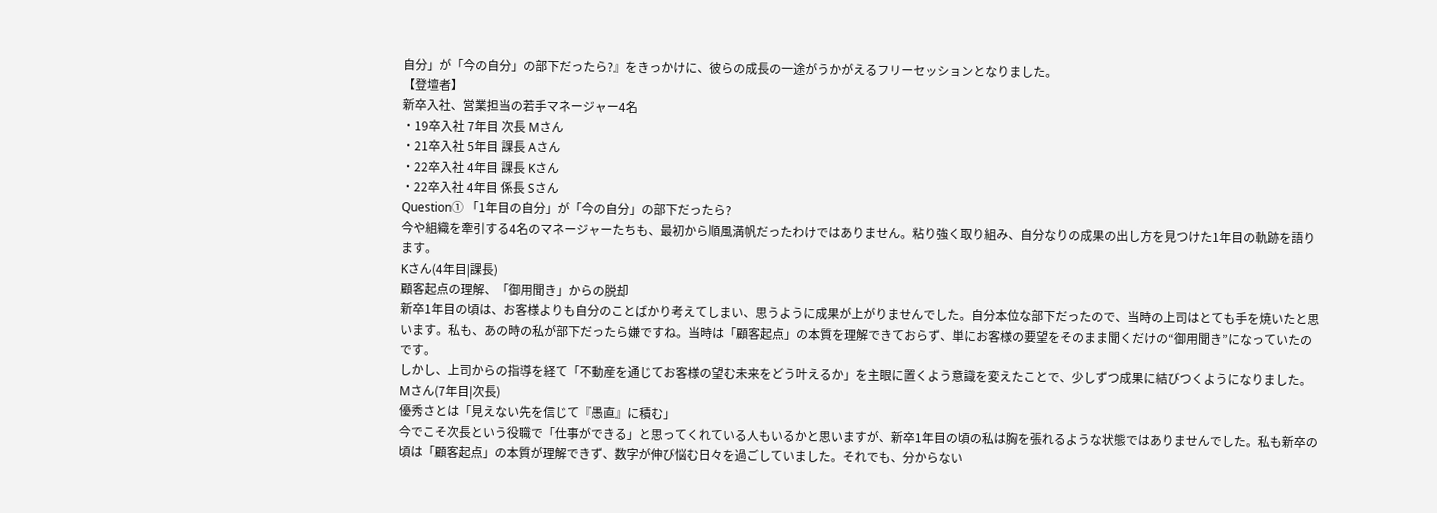自分」が「今の自分」の部下だったら?』をきっかけに、彼らの成長の一途がうかがえるフリーセッションとなりました。
【登壇者】
新卒入社、営業担当の若手マネージャー4名
・19卒入社 7年目 次長 Mさん
・21卒入社 5年目 課長 Aさん
・22卒入社 4年目 課長 Kさん
・22卒入社 4年目 係長 Sさん
Question① 「1年目の自分」が「今の自分」の部下だったら?
今や組織を牽引する4名のマネージャーたちも、最初から順風満帆だったわけではありません。粘り強く取り組み、自分なりの成果の出し方を見つけた1年目の軌跡を語ります。
Kさん(4年目|課長)
顧客起点の理解、「御用聞き」からの脱却
新卒1年目の頃は、お客様よりも自分のことばかり考えてしまい、思うように成果が上がりませんでした。自分本位な部下だったので、当時の上司はとても手を焼いたと思います。私も、あの時の私が部下だったら嫌ですね。当時は「顧客起点」の本質を理解できておらず、単にお客様の要望をそのまま聞くだけの“御用聞き”になっていたのです。
しかし、上司からの指導を経て「不動産を通じてお客様の望む未来をどう叶えるか」を主眼に置くよう意識を変えたことで、少しずつ成果に結びつくようになりました。
Mさん(7年目|次長)
優秀さとは「見えない先を信じて『愚直』に積む」
今でこそ次長という役職で「仕事ができる」と思ってくれている人もいるかと思いますが、新卒1年目の頃の私は胸を張れるような状態ではありませんでした。私も新卒の頃は「顧客起点」の本質が理解できず、数字が伸び悩む日々を過ごしていました。それでも、分からない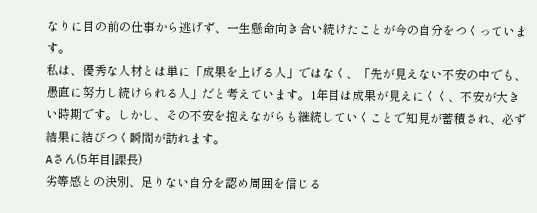なりに目の前の仕事から逃げず、一生懸命向き合い続けたことが今の自分をつくっています。
私は、優秀な人材とは単に「成果を上げる人」ではなく、「先が見えない不安の中でも、愚直に努力し続けられる人」だと考えています。1年目は成果が見えにくく、不安が大きい時期です。しかし、その不安を抱えながらも継続していくことで知見が蓄積され、必ず結果に結びつく瞬間が訪れます。
Aさん(5年目|課長)
劣等感との決別、足りない自分を認め周囲を信じる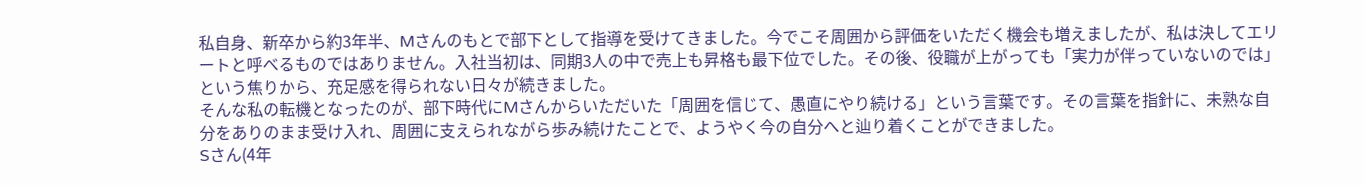私自身、新卒から約3年半、Mさんのもとで部下として指導を受けてきました。今でこそ周囲から評価をいただく機会も増えましたが、私は決してエリートと呼べるものではありません。入社当初は、同期3人の中で売上も昇格も最下位でした。その後、役職が上がっても「実力が伴っていないのでは」という焦りから、充足感を得られない日々が続きました。
そんな私の転機となったのが、部下時代にMさんからいただいた「周囲を信じて、愚直にやり続ける」という言葉です。その言葉を指針に、未熟な自分をありのまま受け入れ、周囲に支えられながら歩み続けたことで、ようやく今の自分へと辿り着くことができました。
Sさん(4年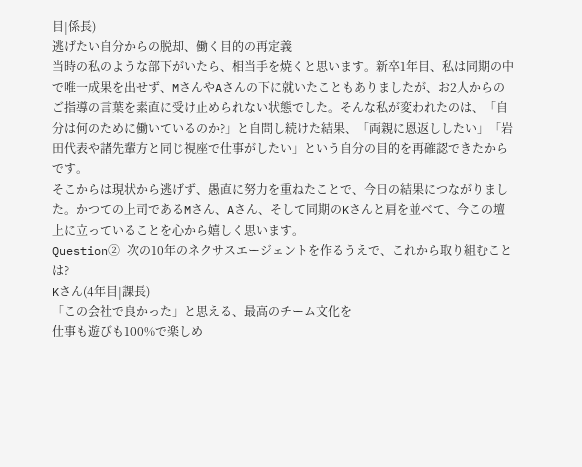目|係長)
逃げたい自分からの脱却、働く目的の再定義
当時の私のような部下がいたら、相当手を焼くと思います。新卒1年目、私は同期の中で唯一成果を出せず、MさんやAさんの下に就いたこともありましたが、お2人からのご指導の言葉を素直に受け止められない状態でした。そんな私が変われたのは、「自分は何のために働いているのか?」と自問し続けた結果、「両親に恩返ししたい」「岩田代表や諸先輩方と同じ視座で仕事がしたい」という自分の目的を再確認できたからです。
そこからは現状から逃げず、愚直に努力を重ねたことで、今日の結果につながりました。かつての上司であるMさん、Aさん、そして同期のKさんと肩を並べて、今この壇上に立っていることを心から嬉しく思います。
Question② 次の10年のネクサスエージェントを作るうえで、これから取り組むことは?
Kさん(4年目|課長)
「この会社で良かった」と思える、最高のチーム文化を
仕事も遊びも100%で楽しめ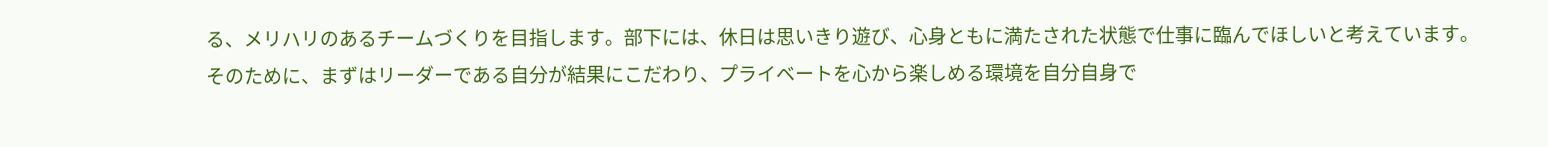る、メリハリのあるチームづくりを目指します。部下には、休日は思いきり遊び、心身ともに満たされた状態で仕事に臨んでほしいと考えています。
そのために、まずはリーダーである自分が結果にこだわり、プライベートを心から楽しめる環境を自分自身で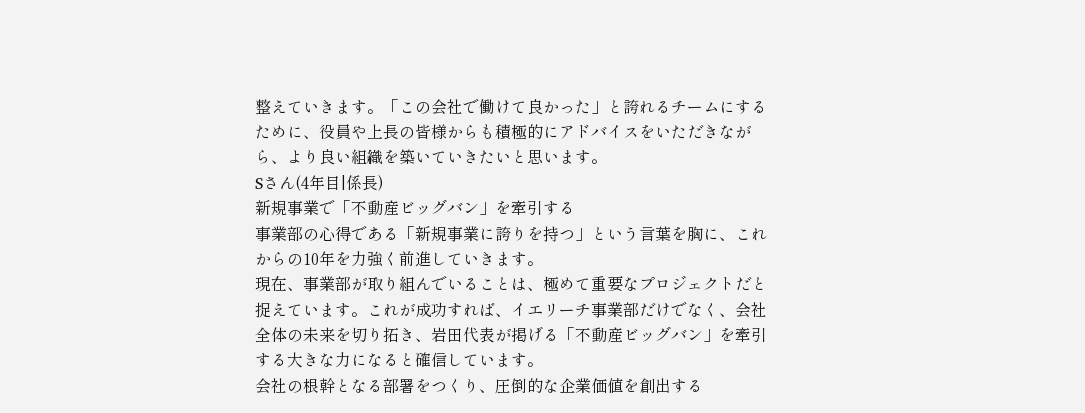整えていきます。「この会社で働けて良かった」と誇れるチームにするために、役員や上長の皆様からも積極的にアドバイスをいただきながら、より良い組織を築いていきたいと思います。
Sさん(4年目|係長)
新規事業で「不動産ビッグバン」を牽引する
事業部の心得である「新規事業に誇りを持つ」という言葉を胸に、これからの10年を力強く前進していきます。
現在、事業部が取り組んでいることは、極めて重要なプロジェクトだと捉えています。これが成功すれば、イエリーチ事業部だけでなく、会社全体の未来を切り拓き、岩田代表が掲げる「不動産ビッグバン」を牽引する大きな力になると確信しています。
会社の根幹となる部署をつくり、圧倒的な企業価値を創出する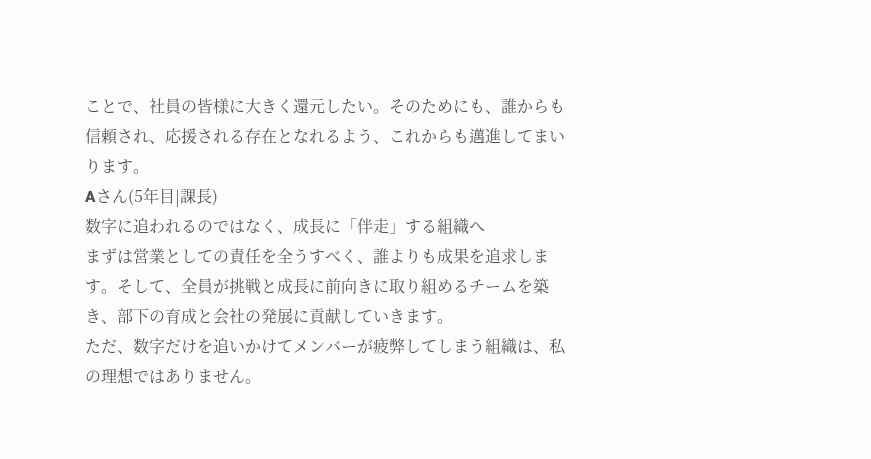ことで、社員の皆様に大きく還元したい。そのためにも、誰からも信頼され、応援される存在となれるよう、これからも邁進してまいります。
Aさん(5年目|課長)
数字に追われるのではなく、成長に「伴走」する組織へ
まずは営業としての責任を全うすべく、誰よりも成果を追求します。そして、全員が挑戦と成長に前向きに取り組めるチームを築き、部下の育成と会社の発展に貢献していきます。
ただ、数字だけを追いかけてメンバーが疲弊してしまう組織は、私の理想ではありません。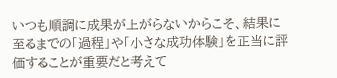いつも順調に成果が上がらないからこそ、結果に至るまでの「過程」や「小さな成功体験」を正当に評価することが重要だと考えて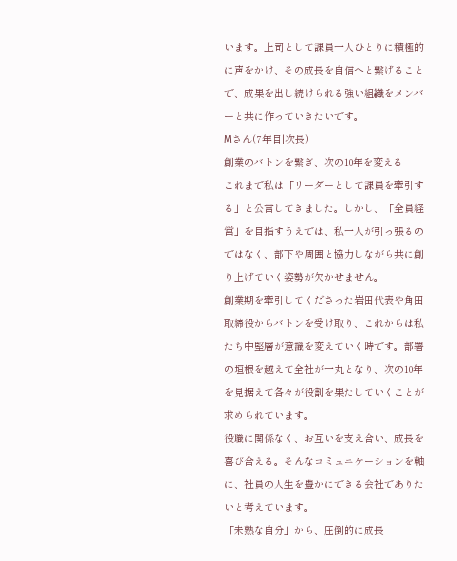います。上司として課員一人ひとりに積極的に声をかけ、その成長を自信へと繋げることで、成果を出し続けられる強い組織をメンバーと共に作っていきたいです。
Mさん(7年目|次長)
創業のバトンを繋ぎ、次の10年を変える
これまで私は「リーダーとして課員を牽引する」と公言してきました。しかし、「全員経営」を目指すうえでは、私一人が引っ張るのではなく、部下や周囲と協力しながら共に創り上げていく姿勢が欠かせません。
創業期を牽引してくださった岩田代表や角田取締役からバトンを受け取り、これからは私たち中堅層が意識を変えていく時です。部署の垣根を越えて全社が一丸となり、次の10年を見据えて各々が役割を果たしていくことが求められています。
役職に関係なく、お互いを支え合い、成長を喜び合える。そんなコミュニケーションを軸に、社員の人生を豊かにできる会社でありたいと考えています。
「未熟な自分」から、圧倒的に成長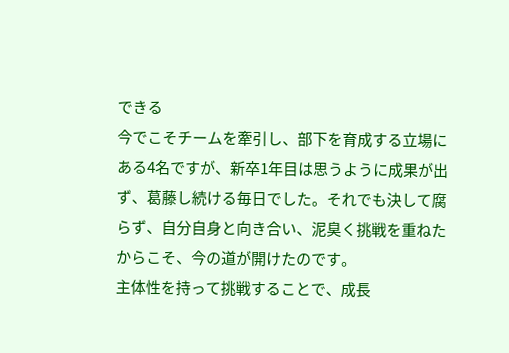できる
今でこそチームを牽引し、部下を育成する立場にある4名ですが、新卒1年目は思うように成果が出ず、葛藤し続ける毎日でした。それでも決して腐らず、自分自身と向き合い、泥臭く挑戦を重ねたからこそ、今の道が開けたのです。
主体性を持って挑戦することで、成長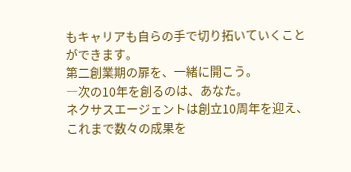もキャリアも自らの手で切り拓いていくことができます。
第二創業期の扉を、一緒に開こう。
―次の10年を創るのは、あなた。
ネクサスエージェントは創立10周年を迎え、これまで数々の成果を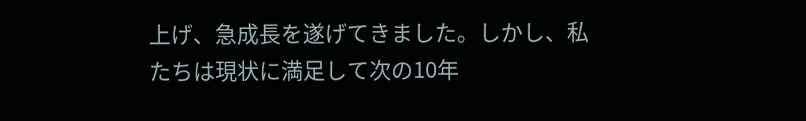上げ、急成長を遂げてきました。しかし、私たちは現状に満足して次の10年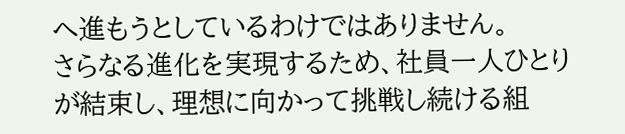へ進もうとしているわけではありません。
さらなる進化を実現するため、社員一人ひとりが結束し、理想に向かって挑戦し続ける組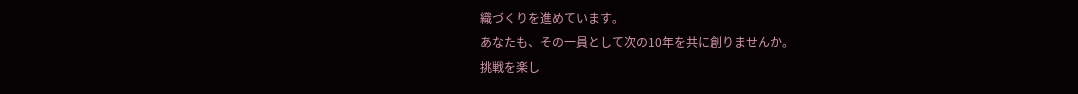織づくりを進めています。
あなたも、その一員として次の10年を共に創りませんか。
挑戦を楽し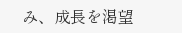み、成長を渇望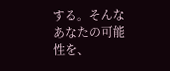する。そんなあなたの可能性を、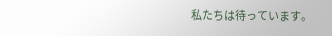私たちは待っています。